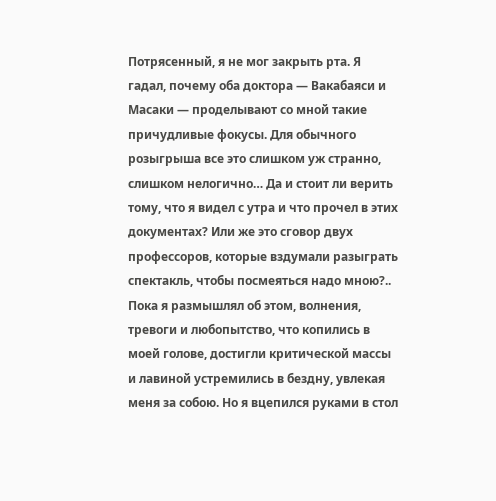Потрясенный, я не мог закрыть рта. Я гадал, почему оба доктора — Вакабаяси и Масаки — проделывают со мной такие причудливые фокусы. Для обычного розыгрыша все это слишком уж странно, слишком нелогично… Да и стоит ли верить тому, что я видел с утра и что прочел в этих документах? Или же это сговор двух профессоров, которые вздумали разыграть спектакль, чтобы посмеяться надо мною?.. Пока я размышлял об этом, волнения, тревоги и любопытство, что копились в моей голове, достигли критической массы и лавиной устремились в бездну, увлекая меня за собою. Но я вцепился руками в стол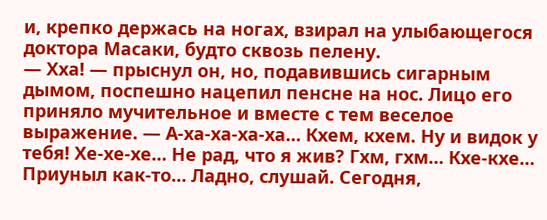и, крепко держась на ногах, взирал на улыбающегося доктора Масаки, будто сквозь пелену.
— Хха! — прыснул он, но, подавившись сигарным дымом, поспешно нацепил пенсне на нос. Лицо его приняло мучительное и вместе с тем веселое выражение. — А-ха-ха-ха-ха… Кхем, кхем. Ну и видок у тебя! Хе-хе-хе… Не рад, что я жив? Гхм, гхм… Кхе-кхе… Приуныл как-то… Ладно, слушай. Сегодня,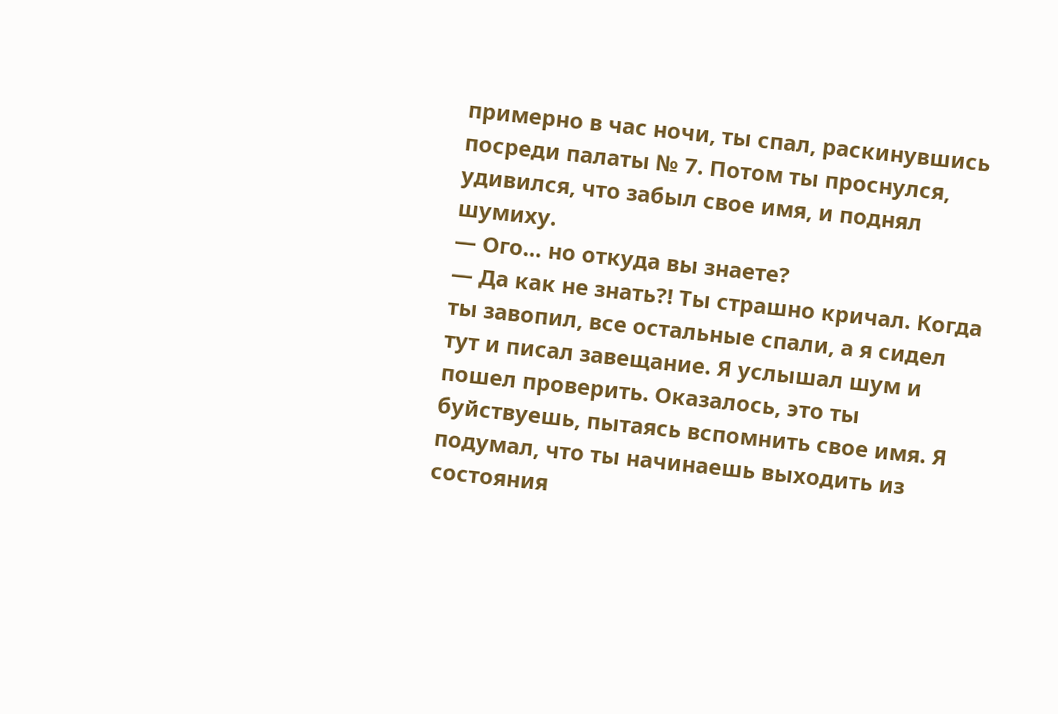примерно в час ночи, ты спал, раскинувшись посреди палаты № 7. Потом ты проснулся, удивился, что забыл свое имя, и поднял шумиху.
— Ого… но откуда вы знаете?
— Да как не знать?! Ты страшно кричал. Когда ты завопил, все остальные спали, а я сидел тут и писал завещание. Я услышал шум и пошел проверить. Оказалось, это ты буйствуешь, пытаясь вспомнить свое имя. Я подумал, что ты начинаешь выходить из состояния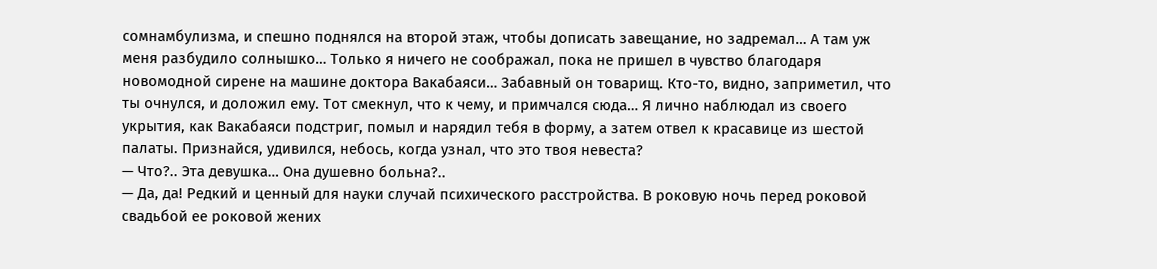сомнамбулизма, и спешно поднялся на второй этаж, чтобы дописать завещание, но задремал… А там уж меня разбудило солнышко… Только я ничего не соображал, пока не пришел в чувство благодаря новомодной сирене на машине доктора Вакабаяси… Забавный он товарищ. Кто-то, видно, заприметил, что ты очнулся, и доложил ему. Тот смекнул, что к чему, и примчался сюда… Я лично наблюдал из своего укрытия, как Вакабаяси подстриг, помыл и нарядил тебя в форму, а затем отвел к красавице из шестой палаты. Признайся, удивился, небось, когда узнал, что это твоя невеста?
— Что?.. Эта девушка… Она душевно больна?..
— Да, да! Редкий и ценный для науки случай психического расстройства. В роковую ночь перед роковой свадьбой ее роковой жених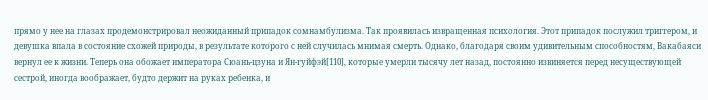прямо у нее на глазах продемонстрировал неожиданный припадок сомнамбулизма. Так проявилась извращенная психология. Этот припадок послужил триггером, и девушка впала в состояние схожей природы, в результате которого с ней случилась мнимая смерть. Однако, благодаря своим удивительным способностям, Вакабаяси вернул ее к жизни. Теперь она обожает императора Сюань-цзуна и Ян-гуйфэй[110], которые умерли тысячу лет назад, постоянно извиняется перед несуществующей сестрой, иногда воображает, будто держит на руках ребенка, и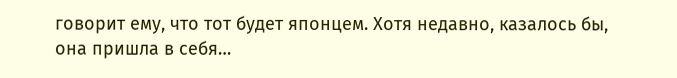говорит ему, что тот будет японцем. Хотя недавно, казалось бы, она пришла в себя…